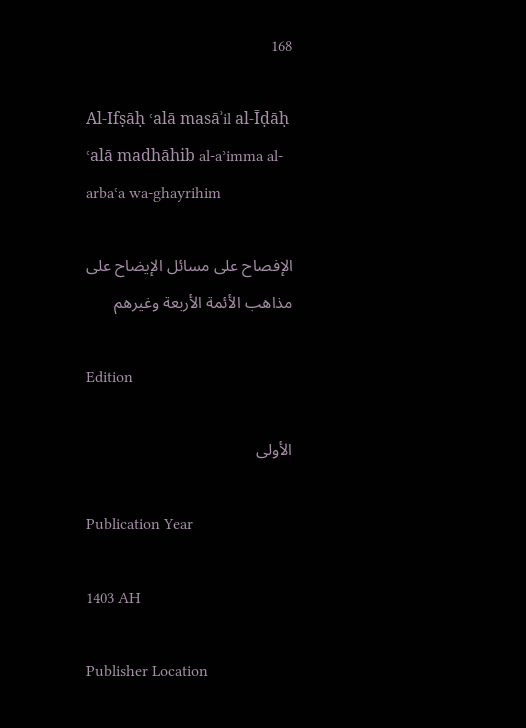168

Al-Ifṣāḥ ʿalā masāʾil al-Īḍāḥ ʿalā madhāhib al-aʾimma al-arbaʿa wa-ghayrihim

الإفصاح على مسائل الإيضاح على مذاهب الأئمة الأربعة وغيرهم

Edition

الأولى

Publication Year

1403 AH

Publisher Location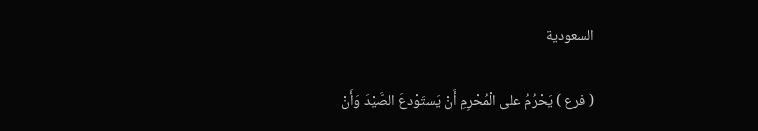السعودية

( فرع ) يَحْرُمُ على الْمُحْرِمِ أَنْ يَستَوْدعَ الصَّيْدَ وَأَنْ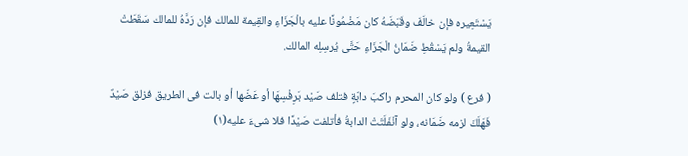يَسْتَعِيره فإن خالَفَ وقَبَضَهُ كان مَضْمُونًا عليه بالْجَزَاءِ والقِيمة للمالك فإن رَدَّهُ للمالك سَقَطَتْ القيمةُ ولم يَسْقُطِ ضَمَانُ الْجَزَاءِ حَتَّى يُرسِلِه المالك.

( فرع ) ولو كان المحرم راكبَ دابّةٍ فتلف صَيْد بَرِفْسِهَا أو عَضّها أو بالت فى الطريق فزلق صَيْدٌ فَهَلَكَ لزمه ضَمَانه، ولو آنْفَلَتَتْ الدابةُ فأتلفت صَيْدًا فلا شىءَ علیه(١)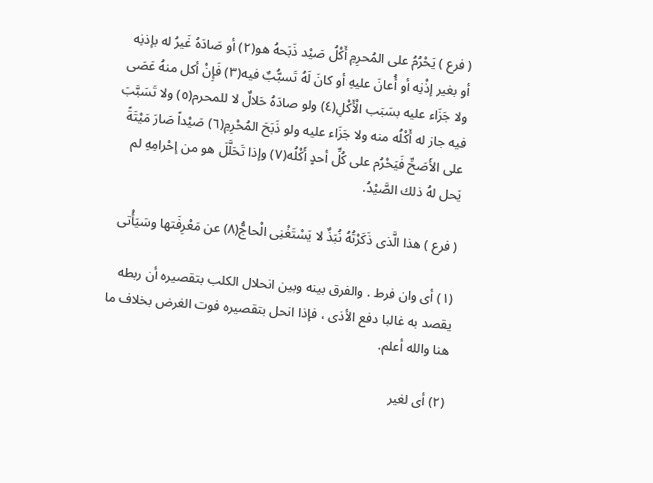( فرع ) يَحْرُمُ على المُحرِمِ أَكْلُ صَيْد ذَبَحهُ هو(٢) أو صَادَهُ غَيرُ له بإذنِه أو بغير إذْنِه أو أُعانَ عليهِ أو كانَ لَهُ تَسبُّبٌ فيه(٣) فَإِنْ أكل منهُ عَصَى ولا جَزَاء عليه بسَبَب الْأَكْلِ(٤) ولو صادَهُ حَلالٌ لا للمحرم(٥) ولا تَسَبَّبَ فيه جاز له أَكْلُه منه ولا جَزَاء عليه ولو ذَبَحَ المُحْرِمِ(٦) صَيْداً صَارَ مَيْتَةً على الأَصَحِّ فَيَحْرُم على كُلِّ أحدٍ أَكْلُه(٧) وإذا تَحَلَّلَ هو من إحْرامِهِ لم يَحل لهُ ذلك الصَّيْدُ.

( فرع ) هذا الَّذى ذَكَرْتُهُ نُبَذٌ لا يَسْتَغْنِى الْحاجُّ(٨) عن مَعْرِفَتها وسَيَأْتى

(١) أى وان فرط . والفرق بينه وبين انحلال الكلب بتقصيره أن ربطه يقصد به غالبا دفع الأذى ، فإذا انحل بتقصيره فوت الغرض بخلاف ما هنا والله أعلم.

(٢) أى لغير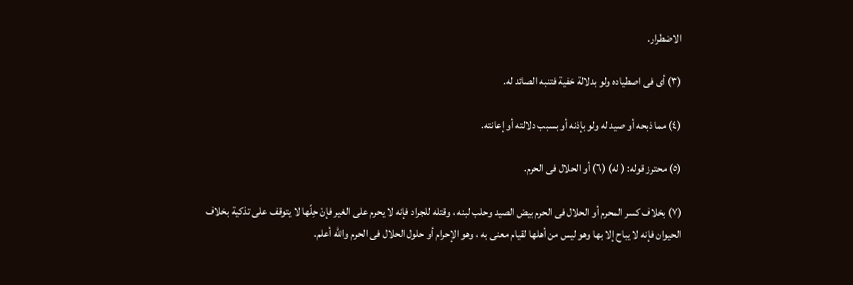الاضطرار.

(٣) أى فى اصطياده ولو بدلالة خفية فتنبه الصائد له.

(٤) مما ذبحه أو صيد له ولو بإذنه أو بسبب دلالته أو إعانته.

(٥) محترز قوله: ( له) (٦) أو الحلال فى الحرم.

(٧) بخلاف كسر المحرم أو الحلال فى الحرم بيض الصيد وحلب لبنه ، وقتله للجراد فإنه لا يحرم على الغير فإنْ حِلّها لا يتوقف على تذكية بخلاف الحيوان فإنه لا يباح إلا بها وهو ليس من أهلها لقيام معنى به ، وهو الإحرام أو حلول الحلال فى الحرم والله أعلم.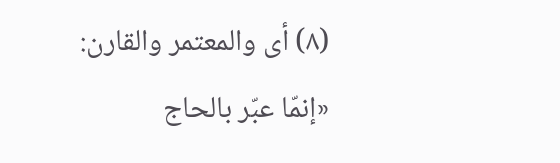(٨) أى والمعتمر والقارن: «إنمّا عبّر بالحاج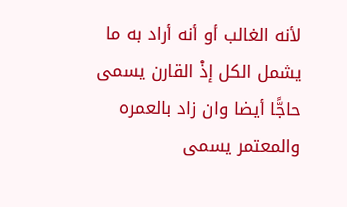لأنه الغالب أو أنه أراد به ما يشمل الكل إذْ القارن يسمى حاجًّا أيضا وان زاد بالعمره والمعتمر يسمى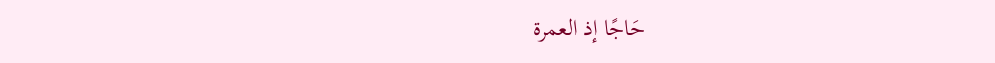حَاجًا إذ العمرة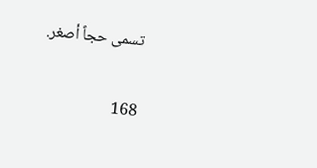تسمى حجاً أصغر.

168